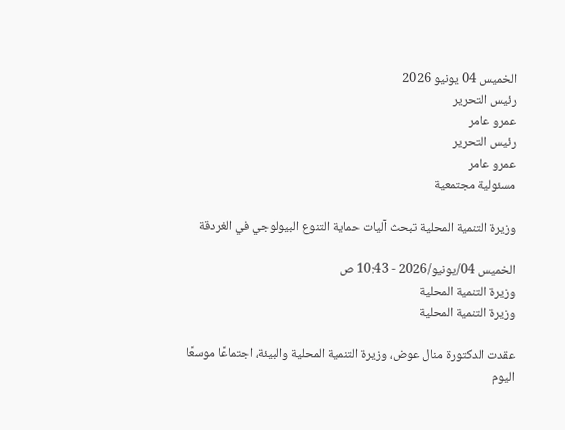الخميس 04 يونيو 2026
رئيس التحرير
عمرو عامر
رئيس التحرير
عمرو عامر
مسئولية مجتمعية

وزيرة التنمية المحلية تبحث آليات حماية التنوع البيولوجي في الغردقة

الخميس 04/يونيو/2026 - 10:43 ص
وزيرة التنمية المحلية
وزيرة التنمية المحلية

عقدت الدكتورة منال عوض، وزيرة التنمية المحلية والبيئة، اجتماعًا موسعًا اليوم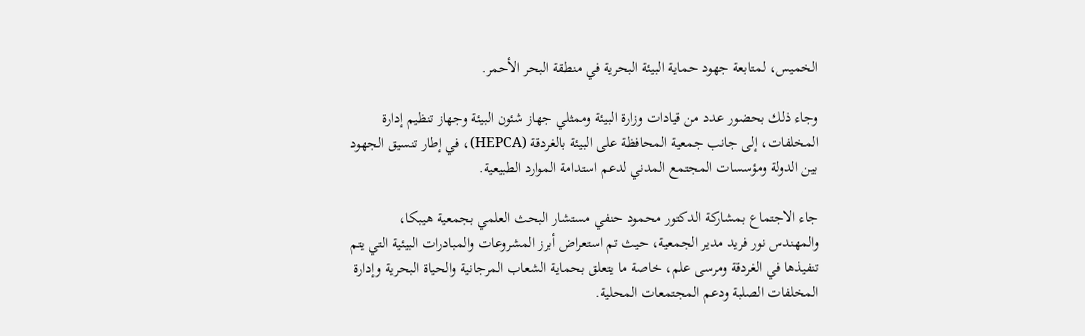الخميس، لمتابعة جهود حماية البيئة البحرية في منطقة البحر الأحمر.

وجاء ذلك بحضور عدد من قيادات وزارة البيئة وممثلي جهاز شئون البيئة وجهاز تنظيم إدارة المخلفات، إلى جانب جمعية المحافظة على البيئة بالغردقة (HEPCA)، في إطار تنسيق الجهود بين الدولة ومؤسسات المجتمع المدني لدعم استدامة الموارد الطبيعية.

جاء الاجتماع بمشاركة الدكتور محمود حنفي مستشار البحث العلمي بجمعية هيبكا، والمهندس نور فريد مدير الجمعية، حيث تم استعراض أبرز المشروعات والمبادرات البيئية التي يتم تنفيذها في الغردقة ومرسى علم، خاصة ما يتعلق بحماية الشعاب المرجانية والحياة البحرية وإدارة المخلفات الصلبة ودعم المجتمعات المحلية.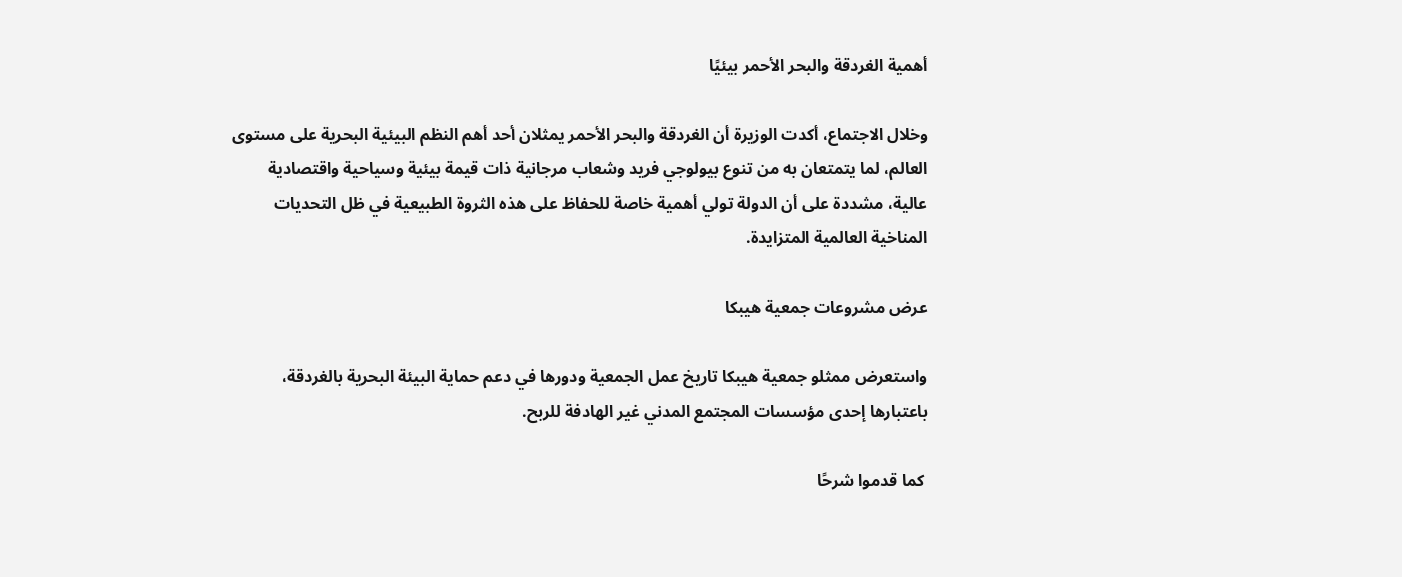أهمية الغردقة والبحر الأحمر بيئيًا

وخلال الاجتماع، أكدت الوزيرة أن الغردقة والبحر الأحمر يمثلان أحد أهم النظم البيئية البحرية على مستوى العالم، لما يتمتعان به من تنوع بيولوجي فريد وشعاب مرجانية ذات قيمة بيئية وسياحية واقتصادية عالية، مشددة على أن الدولة تولي أهمية خاصة للحفاظ على هذه الثروة الطبيعية في ظل التحديات المناخية العالمية المتزايدة.

عرض مشروعات جمعية هيبكا

واستعرض ممثلو جمعية هيبكا تاريخ عمل الجمعية ودورها في دعم حماية البيئة البحرية بالغردقة، باعتبارها إحدى مؤسسات المجتمع المدني غير الهادفة للربح.

 كما قدموا شرحًا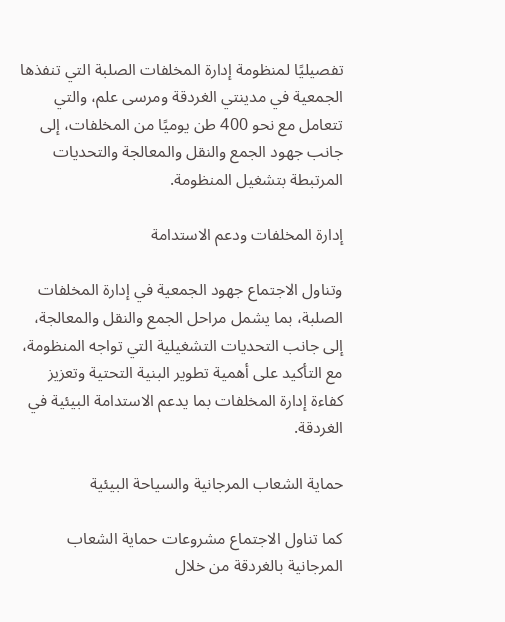تفصيليًا لمنظومة إدارة المخلفات الصلبة التي تنفذها الجمعية في مدينتي الغردقة ومرسى علم، والتي تتعامل مع نحو 400 طن يوميًا من المخلفات، إلى جانب جهود الجمع والنقل والمعالجة والتحديات المرتبطة بتشغيل المنظومة.

إدارة المخلفات ودعم الاستدامة

وتناول الاجتماع جهود الجمعية في إدارة المخلفات الصلبة، بما يشمل مراحل الجمع والنقل والمعالجة، إلى جانب التحديات التشغيلية التي تواجه المنظومة، مع التأكيد على أهمية تطوير البنية التحتية وتعزيز كفاءة إدارة المخلفات بما يدعم الاستدامة البيئية في الغردقة.

حماية الشعاب المرجانية والسياحة البيئية

كما تناول الاجتماع مشروعات حماية الشعاب المرجانية بالغردقة من خلال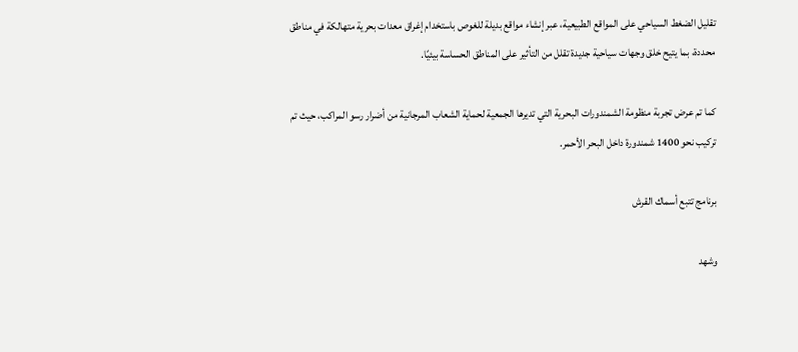تقليل الضغط السياحي على المواقع الطبيعية، عبر إنشاء مواقع بديلة للغوص باستخدام إغراق معدات بحرية متهالكة في مناطق محددة، بما يتيح خلق وجهات سياحية جديدة تقلل من التأثير على المناطق الحساسة بيئيًا.

كما تم عرض تجربة منظومة الشمندورات البحرية التي تديرها الجمعية لحماية الشعاب المرجانية من أضرار رسو المراكب، حيث تم تركيب نحو 1400 شمندورة داخل البحر الأحمر.

برنامج تتبع أسماك القرش

وشهد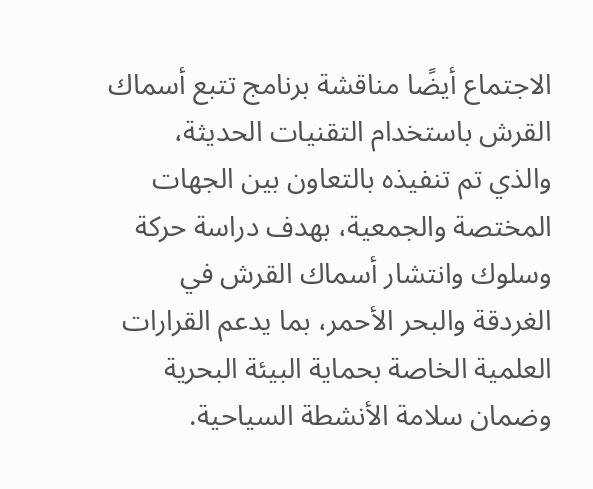الاجتماع أيضًا مناقشة برنامج تتبع أسماك القرش باستخدام التقنيات الحديثة، والذي تم تنفيذه بالتعاون بين الجهات المختصة والجمعية، بهدف دراسة حركة وسلوك وانتشار أسماك القرش في الغردقة والبحر الأحمر، بما يدعم القرارات العلمية الخاصة بحماية البيئة البحرية وضمان سلامة الأنشطة السياحية.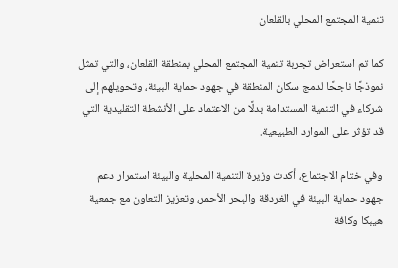تنمية المجتمع المحلي بالقلعان

كما تم استعراض تجربة تنمية المجتمع المحلي بمنطقة القلعان، والتي تمثل نموذجًا ناجحًا لدمج سكان المنطقة في جهود حماية البيئة، وتحويلهم إلى شركاء في التنمية المستدامة بدلًا من الاعتماد على الأنشطة التقليدية التي قد تؤثر على الموارد الطبيعية.

وفي ختام الاجتماع، أكدت وزيرة التنمية المحلية والبيئة استمرار دعم جهود حماية البيئة في الغردقة والبحر الأحمر، وتعزيز التعاون مع جمعية هيبكا وكافة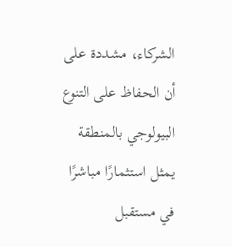الشركاء، مشددة على أن الحفاظ على التنوع البيولوجي بالمنطقة يمثل استثمارًا مباشرًا في مستقبل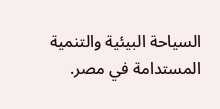السياحة البيئية والتنمية المستدامة في مصر.